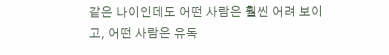같은 나이인데도 어떤 사람은 훨씬 어려 보이고, 어떤 사람은 유독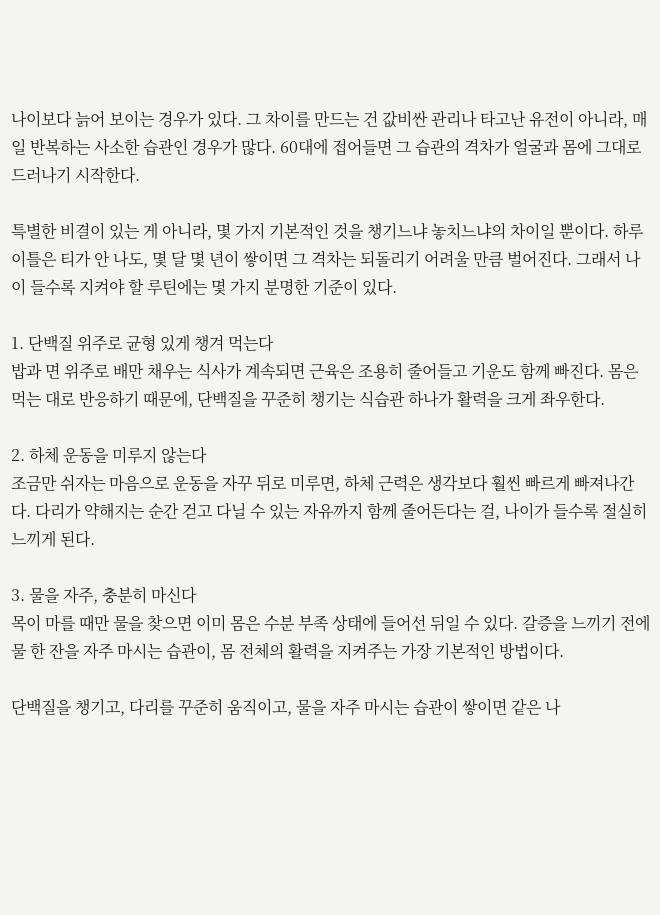나이보다 늙어 보이는 경우가 있다. 그 차이를 만드는 건 값비싼 관리나 타고난 유전이 아니라, 매일 반복하는 사소한 습관인 경우가 많다. 60대에 접어들면 그 습관의 격차가 얼굴과 몸에 그대로 드러나기 시작한다.

특별한 비결이 있는 게 아니라, 몇 가지 기본적인 것을 챙기느냐 놓치느냐의 차이일 뿐이다. 하루 이틀은 티가 안 나도, 몇 달 몇 년이 쌓이면 그 격차는 되돌리기 어려울 만큼 벌어진다. 그래서 나이 들수록 지켜야 할 루틴에는 몇 가지 분명한 기준이 있다.

1. 단백질 위주로 균형 있게 챙겨 먹는다
밥과 면 위주로 배만 채우는 식사가 계속되면 근육은 조용히 줄어들고 기운도 함께 빠진다. 몸은 먹는 대로 반응하기 때문에, 단백질을 꾸준히 챙기는 식습관 하나가 활력을 크게 좌우한다.

2. 하체 운동을 미루지 않는다
조금만 쉬자는 마음으로 운동을 자꾸 뒤로 미루면, 하체 근력은 생각보다 훨씬 빠르게 빠져나간다. 다리가 약해지는 순간 걷고 다닐 수 있는 자유까지 함께 줄어든다는 걸, 나이가 들수록 절실히 느끼게 된다.

3. 물을 자주, 충분히 마신다
목이 마를 때만 물을 찾으면 이미 몸은 수분 부족 상태에 들어선 뒤일 수 있다. 갈증을 느끼기 전에 물 한 잔을 자주 마시는 습관이, 몸 전체의 활력을 지켜주는 가장 기본적인 방법이다.

단백질을 챙기고, 다리를 꾸준히 움직이고, 물을 자주 마시는 습관이 쌓이면 같은 나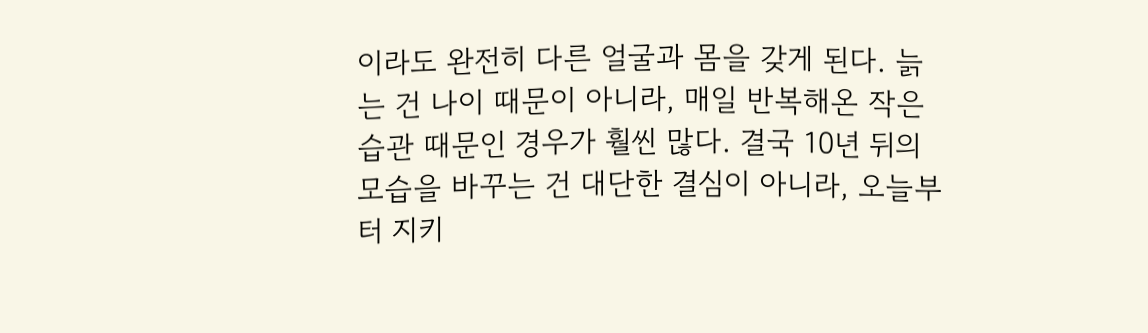이라도 완전히 다른 얼굴과 몸을 갖게 된다. 늙는 건 나이 때문이 아니라, 매일 반복해온 작은 습관 때문인 경우가 훨씬 많다. 결국 10년 뒤의 모습을 바꾸는 건 대단한 결심이 아니라, 오늘부터 지키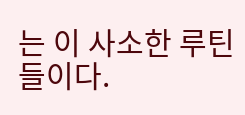는 이 사소한 루틴들이다.